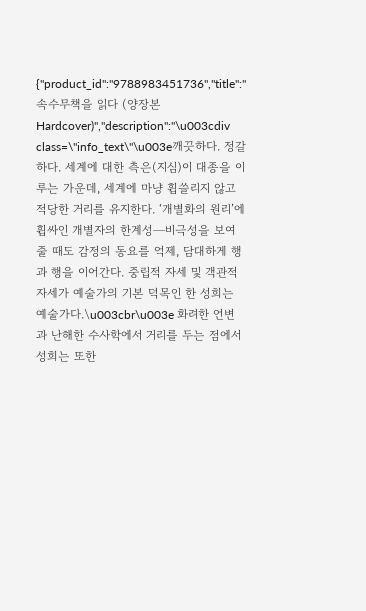{"product_id":"9788983451736","title":"속수무책을 읽다 (양장본 Hardcover)","description":"\u003cdiv class=\"info_text\"\u003e깨끗하다. 정갈하다. 세계에 대한 측은(지심)이 대종을 이루는 가운데, 세계에 마냥 휩쓸리지 않고 적당한 거리를 유지한다. ‘개별화의 원리’에 휩싸인 개별자의 한계성─비극성을 보여줄 때도 감정의 동요를 억제, 담대하게 행과 행을 이어간다. 중립적 자세 및 객관적 자세가 예술가의 기본 덕목인 한 성희는 예술가다.\u003cbr\u003e 화려한 언변과 난해한 수사학에서 거리를 두는 점에서 성희는 또한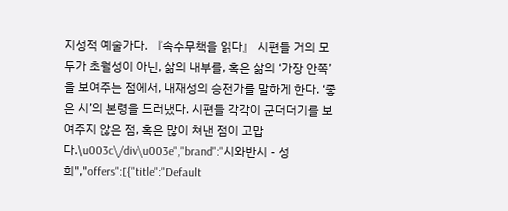지성적 예술가다. 『속수무책을 읽다』 시편들 거의 모두가 초월성이 아닌, 삶의 내부를, 혹은 삶의 ‘가장 안쪽’을 보여주는 점에서, 내재성의 승전가를 말하게 한다. ‘좋은 시’의 본령을 드러냈다. 시편들 각각이 군더더기를 보여주지 않은 점, 혹은 많이 쳐낸 점이 고맙다.\u003c\/div\u003e","brand":"시와반시 - 성희","offers":[{"title":"Default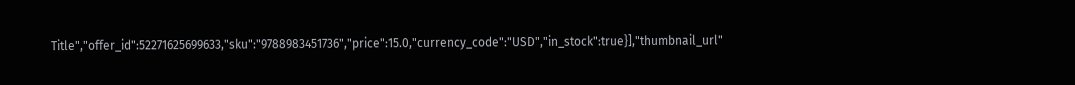Title","offer_id":52271625699633,"sku":"9788983451736","price":15.0,"currency_code":"USD","in_stock":true}],"thumbnail_url"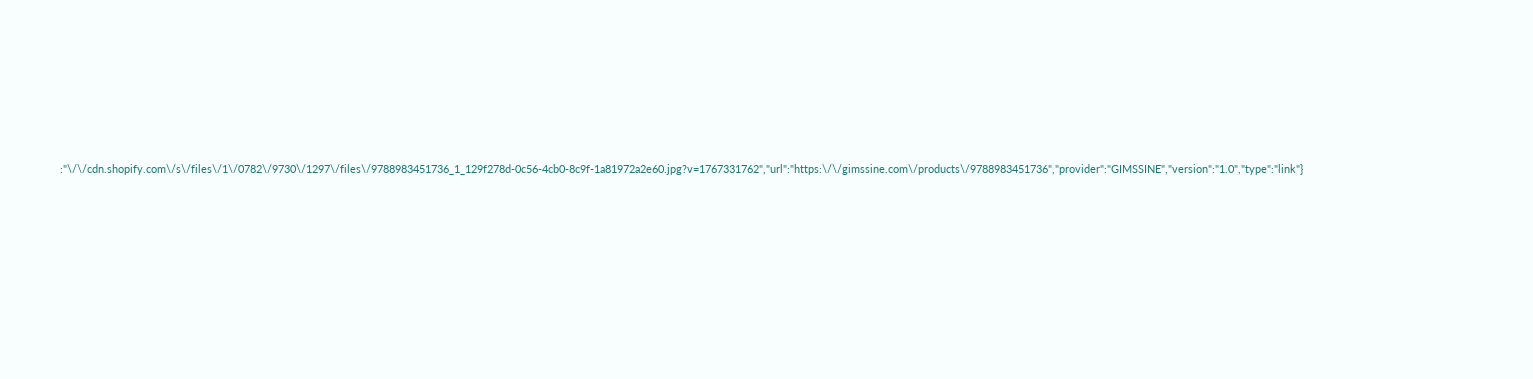:"\/\/cdn.shopify.com\/s\/files\/1\/0782\/9730\/1297\/files\/9788983451736_1_129f278d-0c56-4cb0-8c9f-1a81972a2e60.jpg?v=1767331762","url":"https:\/\/gimssine.com\/products\/9788983451736","provider":"GIMSSINE","version":"1.0","type":"link"}